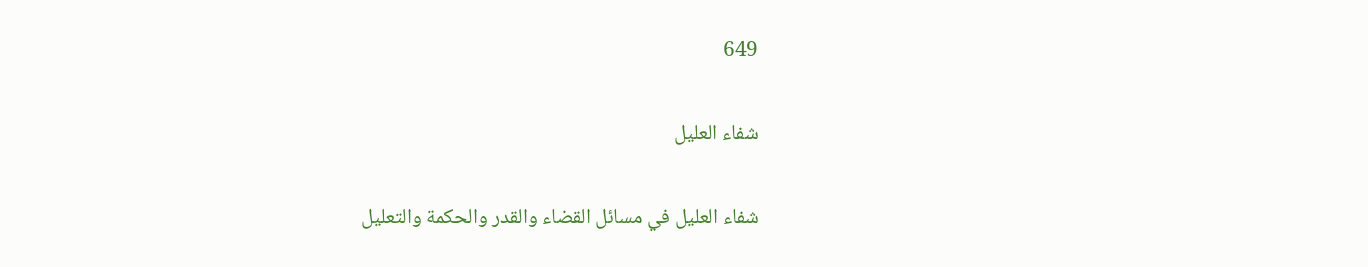649

شفاء العليل

شفاء العليل في مسائل القضاء والقدر والحكمة والتعليل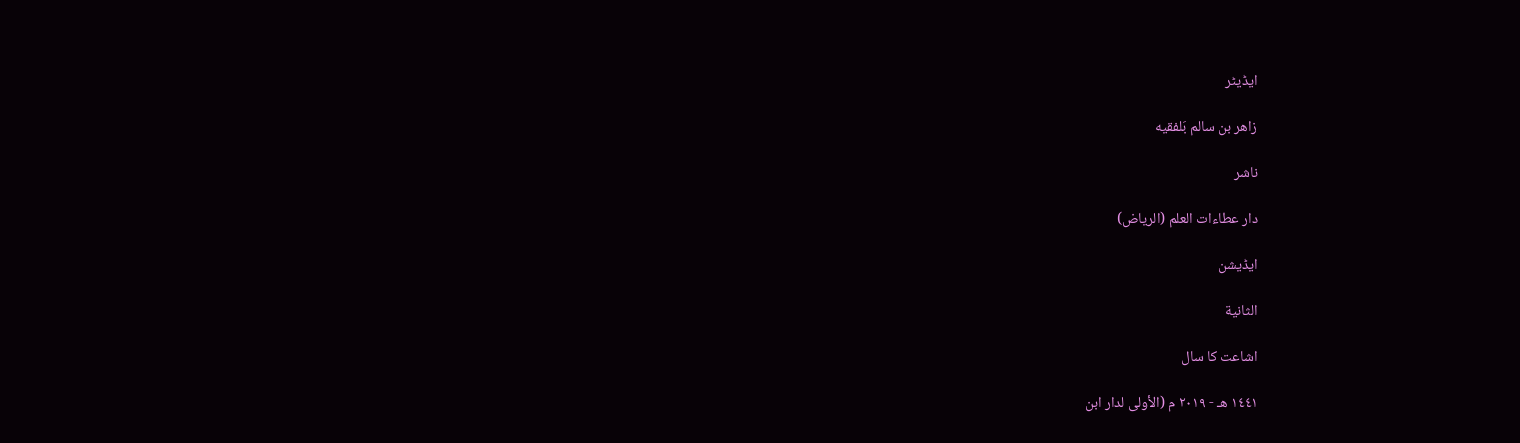ایڈیٹر

زاهر بن سالم بَلفقيه

ناشر

دار عطاءات العلم (الرياض)

ایڈیشن

الثانية

اشاعت کا سال

١٤٤١ هـ - ٢٠١٩ م (الأولى لدار ابن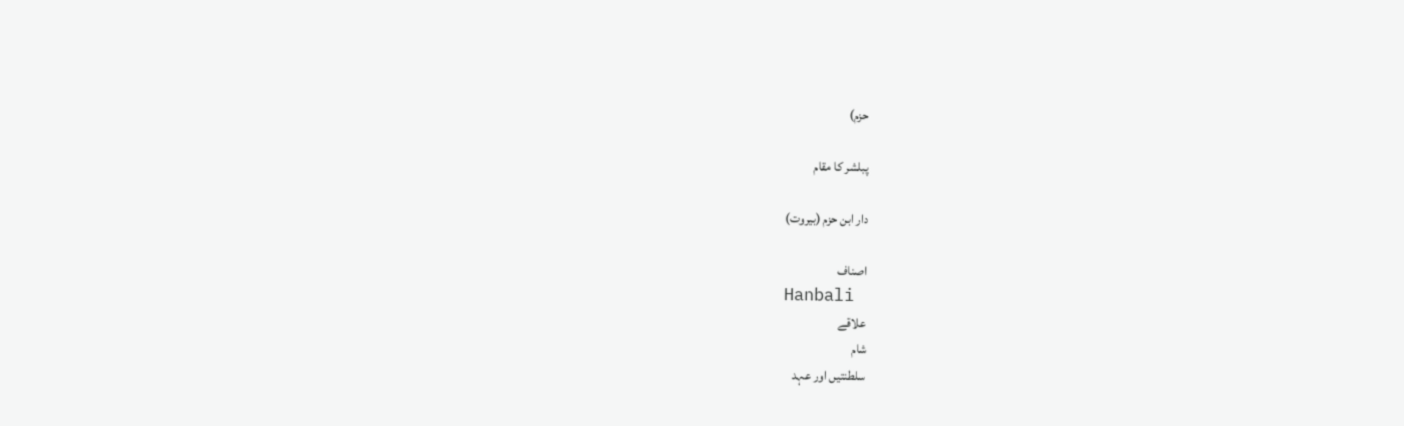حزم)

پبلشر کا مقام

دار ابن حزم (بيروت)

اصناف
Hanbali
علاقے
شام
سلطنتیں اور عہد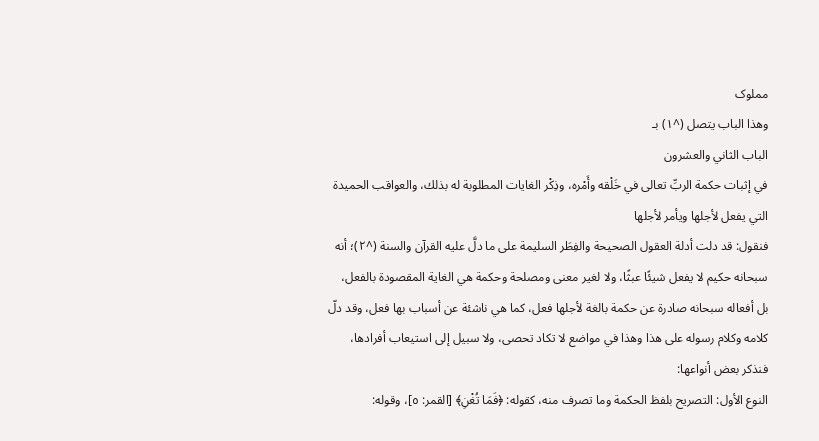مملوک
وهذا الباب يتصل (^١) بـ
الباب الثاني والعشرون
في إثبات حكمة الربِّ تعالى في خَلْقه وأَمْره، وذِكْر الغايات المطلوبة له بذلك، والعواقب الحميدة التي يفعل لأجلها ويأمر لأجلها
فنقول: قد دلت أدلة العقول الصحيحة والفِطَر السليمة على ما دلَّ عليه القرآن والسنة (^٢)؛ أنه سبحانه حكيم لا يفعل شيئًا عبثًا، ولا لغير معنى ومصلحة وحكمة هي الغاية المقصودة بالفعل، بل أفعاله سبحانه صادرة عن حكمة بالغة لأجلها فعل، كما هي ناشئة عن أسباب بها فعل، وقد دلّ كلامه وكلام رسوله على هذا وهذا في مواضع لا تكاد تحصى، ولا سبيل إلى استيعاب أفرادها، فنذكر بعض أنواعها:
النوع الأول: التصريح بلفظ الحكمة وما تصرف منه، كقوله: ﴿فَمَا تُغْنِ﴾ [القمر: ٥]، وقوله: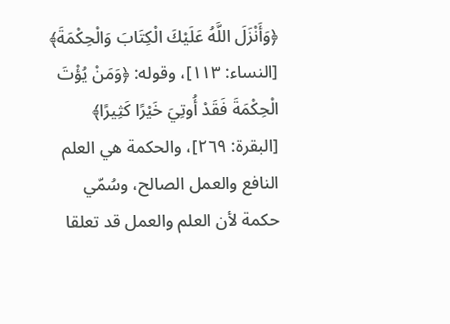﴿وَأَنْزَلَ اللَّهُ عَلَيْكَ الْكِتَابَ وَالْحِكْمَةَ﴾ [النساء: ١١٣]، وقوله: ﴿وَمَنْ يُؤْتَ الْحِكْمَةَ فَقَدْ أُوتِيَ خَيْرًا كَثِيرًا﴾ [البقرة: ٢٦٩]، والحكمة هي العلم النافع والعمل الصالح، وسُمّي حكمة لأن العلم والعمل قد تعلقا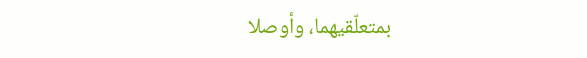بمتعلّقيهما، وأوصلا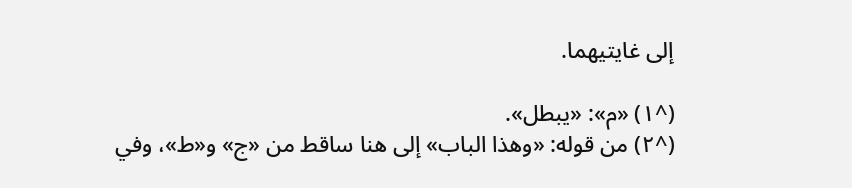إلى غايتيهما.

(^١) «م»: «يبطل».
(^٢) من قوله: «وهذا الباب» إلى هنا ساقط من «ج» و«ط»، وفي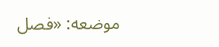موضعه: «فصل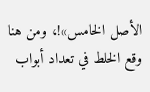الأصل الخامس»!، ومن هنا وقع الخلط في تعداد أبواب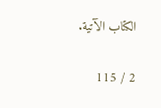الكتاب الآتية.

2 / 115